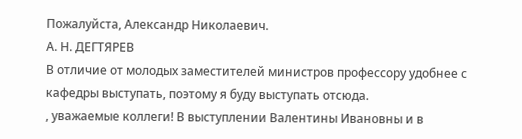Пожалуйста, Александр Николаевич.
А. Н. ДЕГТЯРЕВ
В отличие от молодых заместителей министров профессору удобнее с кафедры выступать, поэтому я буду выступать отсюда.
, уважаемые коллеги! В выступлении Валентины Ивановны и в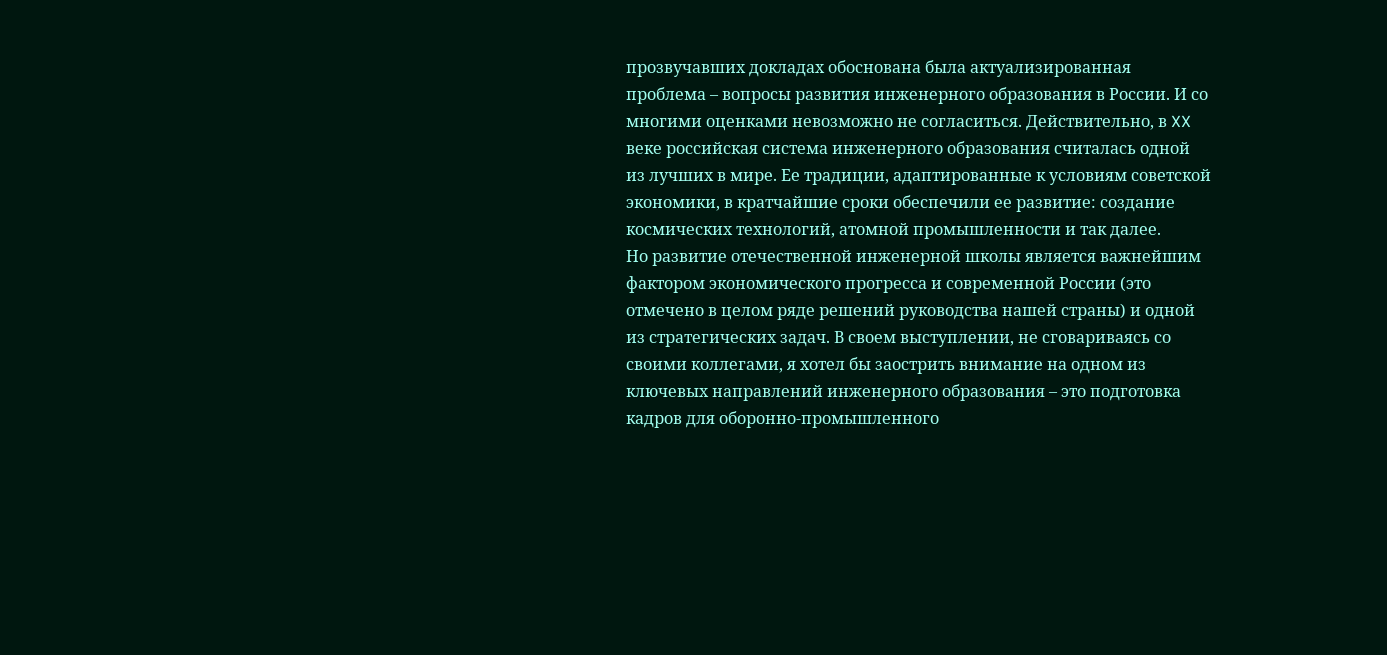прозвучавших докладах обоснована была актуализированная проблема – вопросы развития инженерного образования в России. И со многими оценками невозможно не согласиться. Действительно, в XX веке российская система инженерного образования считалась одной из лучших в мире. Ее традиции, адаптированные к условиям советской экономики, в кратчайшие сроки обеспечили ее развитие: создание космических технологий, атомной промышленности и так далее.
Но развитие отечественной инженерной школы является важнейшим фактором экономического прогресса и современной России (это отмечено в целом ряде решений руководства нашей страны) и одной из стратегических задач. В своем выступлении, не сговариваясь со своими коллегами, я хотел бы заострить внимание на одном из ключевых направлений инженерного образования – это подготовка кадров для оборонно-промышленного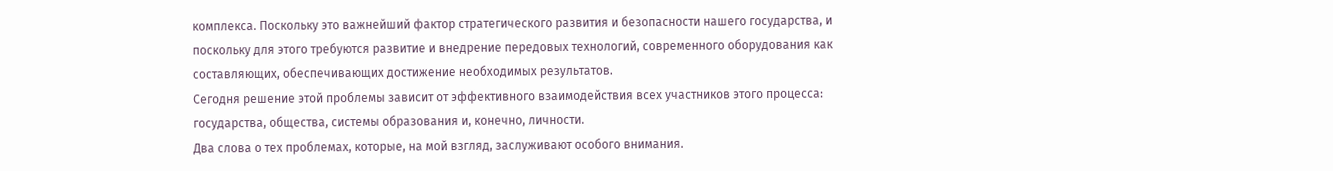комплекса. Поскольку это важнейший фактор стратегического развития и безопасности нашего государства, и поскольку для этого требуются развитие и внедрение передовых технологий, современного оборудования как составляющих, обеспечивающих достижение необходимых результатов.
Сегодня решение этой проблемы зависит от эффективного взаимодействия всех участников этого процесса: государства, общества, системы образования и, конечно, личности.
Два слова о тех проблемах, которые, на мой взгляд, заслуживают особого внимания.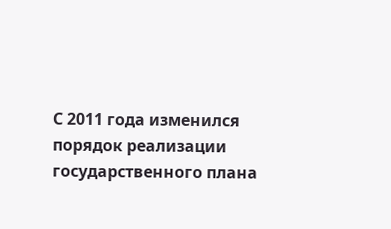С 2011 года изменился порядок реализации государственного плана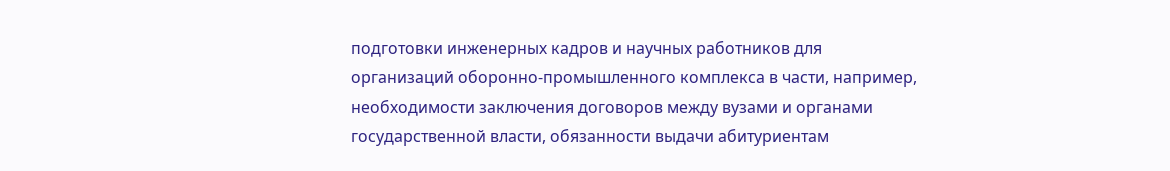подготовки инженерных кадров и научных работников для организаций оборонно-промышленного комплекса в части, например, необходимости заключения договоров между вузами и органами государственной власти, обязанности выдачи абитуриентам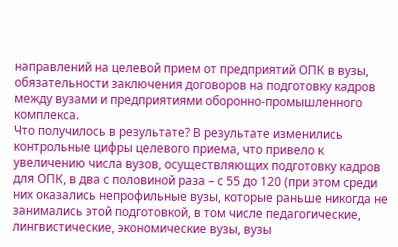направлений на целевой прием от предприятий ОПК в вузы, обязательности заключения договоров на подготовку кадров между вузами и предприятиями оборонно-промышленного комплекса.
Что получилось в результате? В результате изменились контрольные цифры целевого приема, что привело к увеличению числа вузов, осуществляющих подготовку кадров для ОПК, в два с половиной раза – с 55 до 120 (при этом среди них оказались непрофильные вузы, которые раньше никогда не занимались этой подготовкой, в том числе педагогические, лингвистические, экономические вузы, вузы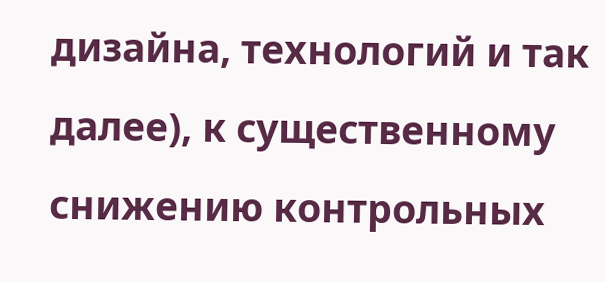дизайна, технологий и так далее), к существенному снижению контрольных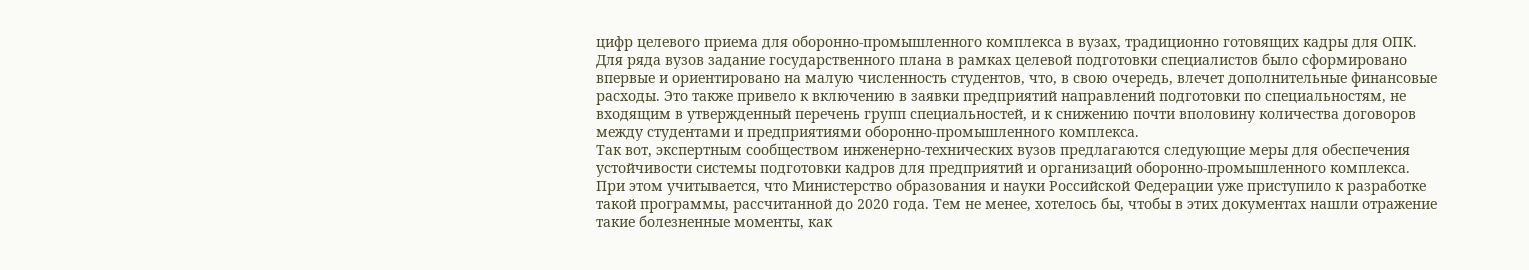цифр целевого приема для оборонно-промышленного комплекса в вузах, традиционно готовящих кадры для ОПК. Для ряда вузов задание государственного плана в рамках целевой подготовки специалистов было сформировано впервые и ориентировано на малую численность студентов, что, в свою очередь, влечет дополнительные финансовые расходы. Это также привело к включению в заявки предприятий направлений подготовки по специальностям, не входящим в утвержденный перечень групп специальностей, и к снижению почти вполовину количества договоров между студентами и предприятиями оборонно-промышленного комплекса.
Так вот, экспертным сообществом инженерно-технических вузов предлагаются следующие меры для обеспечения устойчивости системы подготовки кадров для предприятий и организаций оборонно-промышленного комплекса. При этом учитывается, что Министерство образования и науки Российской Федерации уже приступило к разработке такой программы, рассчитанной до 2020 года. Тем не менее, хотелось бы, чтобы в этих документах нашли отражение такие болезненные моменты, как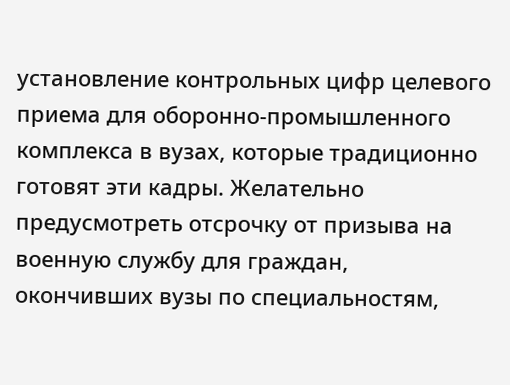установление контрольных цифр целевого приема для оборонно-промышленного комплекса в вузах, которые традиционно готовят эти кадры. Желательно предусмотреть отсрочку от призыва на военную службу для граждан, окончивших вузы по специальностям,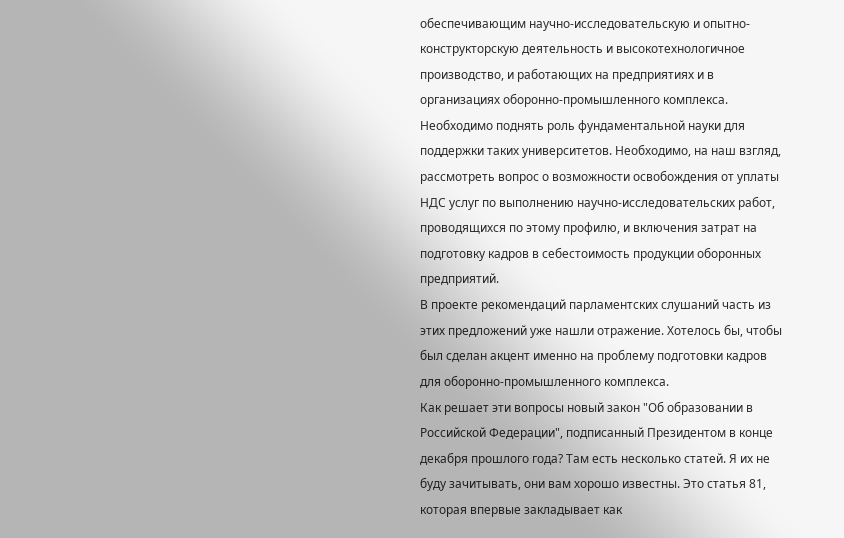обеспечивающим научно-исследовательскую и опытно-конструкторскую деятельность и высокотехнологичное производство, и работающих на предприятиях и в организациях оборонно-промышленного комплекса. Необходимо поднять роль фундаментальной науки для поддержки таких университетов. Необходимо, на наш взгляд, рассмотреть вопрос о возможности освобождения от уплаты НДС услуг по выполнению научно-исследовательских работ, проводящихся по этому профилю, и включения затрат на подготовку кадров в себестоимость продукции оборонных предприятий.
В проекте рекомендаций парламентских слушаний часть из этих предложений уже нашли отражение. Хотелось бы, чтобы был сделан акцент именно на проблему подготовки кадров для оборонно-промышленного комплекса.
Как решает эти вопросы новый закон "Об образовании в Российской Федерации", подписанный Президентом в конце декабря прошлого года? Там есть несколько статей. Я их не буду зачитывать, они вам хорошо известны. Это статья 81, которая впервые закладывает как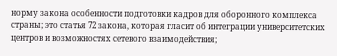норму закона особенности подготовки кадров для оборонного комплекса страны; это статья 72 закона, которая гласит об интеграции университетских центров и возможностях сетевого взаимодействия;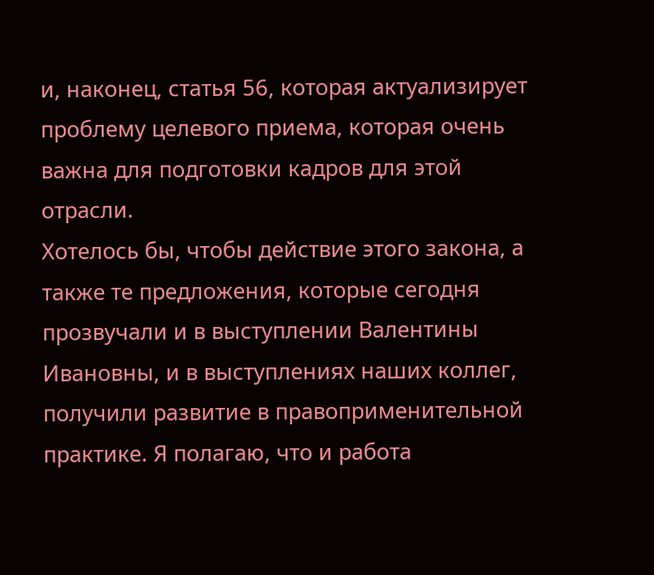и, наконец, статья 56, которая актуализирует проблему целевого приема, которая очень важна для подготовки кадров для этой отрасли.
Хотелось бы, чтобы действие этого закона, а также те предложения, которые сегодня прозвучали и в выступлении Валентины Ивановны, и в выступлениях наших коллег, получили развитие в правоприменительной практике. Я полагаю, что и работа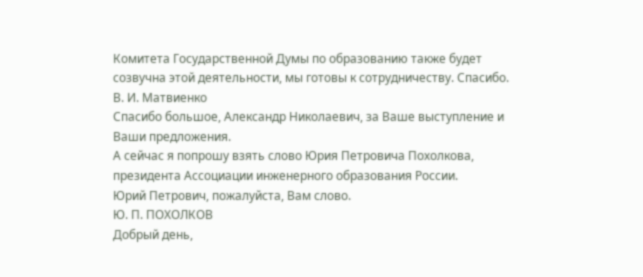Комитета Государственной Думы по образованию также будет созвучна этой деятельности, мы готовы к сотрудничеству. Спасибо.
В. И. Матвиенко
Спасибо большое, Александр Николаевич, за Ваше выступление и Ваши предложения.
А сейчас я попрошу взять слово Юрия Петровича Похолкова, президента Ассоциации инженерного образования России.
Юрий Петрович, пожалуйста, Вам слово.
Ю. П. ПОХОЛКОВ
Добрый день,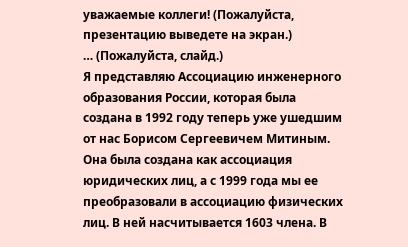уважаемые коллеги! (Пожалуйста, презентацию выведете на экран.)
… (Пожалуйста, слайд.)
Я представляю Ассоциацию инженерного образования России, которая была создана в 1992 году теперь уже ушедшим от нас Борисом Сергеевичем Митиным. Она была создана как ассоциация юридических лиц, а с 1999 года мы ее преобразовали в ассоциацию физических лиц. В ней насчитывается 1603 члена. В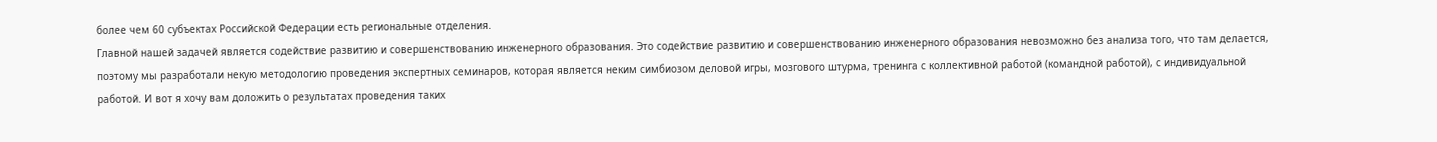более чем 60 субъектах Российской Федерации есть региональные отделения.
Главной нашей задачей является содействие развитию и совершенствованию инженерного образования. Это содействие развитию и совершенствованию инженерного образования невозможно без анализа того, что там делается, поэтому мы разработали некую методологию проведения экспертных семинаров, которая является неким симбиозом деловой игры, мозгового штурма, тренинга с коллективной работой (командной работой), с индивидуальной работой. И вот я хочу вам доложить о результатах проведения таких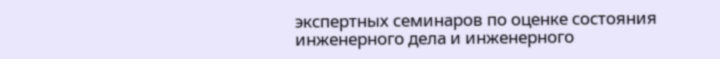экспертных семинаров по оценке состояния инженерного дела и инженерного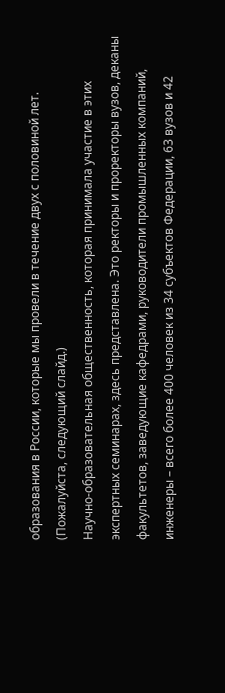образования в России, которые мы провели в течение двух с половиной лет. (Пожалуйста, следующий слайд.)
Научно-образовательная общественность, которая принимала участие в этих экспертных семинарах, здесь представлена. Это ректоры и проректоры вузов, деканы факультетов, заведующие кафедрами, руководители промышленных компаний, инженеры – всего более 400 человек из 34 субъектов Федерации, 63 вузов и 42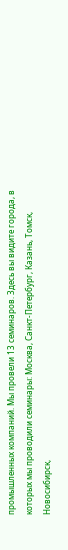промышленных компаний. Мы провели 13 семинаров. Здесь вы видите города, в которых мы проводили семинары: Москва, Санкт-Петербург, Казань, Томск, Новосибирск,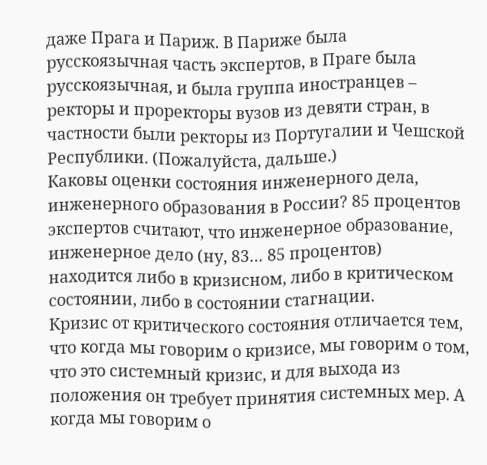даже Прага и Париж. В Париже была русскоязычная часть экспертов, в Праге была русскоязычная, и была группа иностранцев – ректоры и проректоры вузов из девяти стран, в частности были ректоры из Португалии и Чешской Республики. (Пожалуйста, дальше.)
Каковы оценки состояния инженерного дела, инженерного образования в России? 85 процентов экспертов считают, что инженерное образование, инженерное дело (ну, 83… 85 процентов) находится либо в кризисном, либо в критическом состоянии, либо в состоянии стагнации.
Кризис от критического состояния отличается тем, что когда мы говорим о кризисе, мы говорим о том, что это системный кризис, и для выхода из положения он требует принятия системных мер. А когда мы говорим о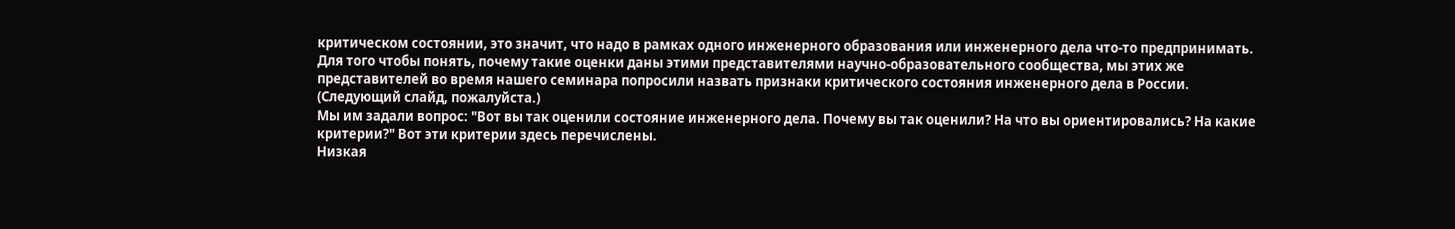критическом состоянии, это значит, что надо в рамках одного инженерного образования или инженерного дела что-то предпринимать.
Для того чтобы понять, почему такие оценки даны этими представителями научно-образовательного сообщества, мы этих же представителей во время нашего семинара попросили назвать признаки критического состояния инженерного дела в России. (Следующий слайд, пожалуйста.)
Мы им задали вопрос: "Вот вы так оценили состояние инженерного дела. Почему вы так оценили? На что вы ориентировались? На какие критерии?" Вот эти критерии здесь перечислены.
Низкая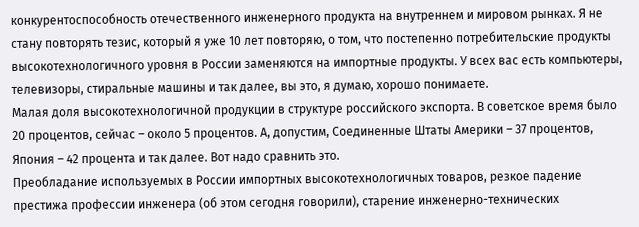конкурентоспособность отечественного инженерного продукта на внутреннем и мировом рынках. Я не стану повторять тезис, который я уже 10 лет повторяю, о том, что постепенно потребительские продукты высокотехнологичного уровня в России заменяются на импортные продукты. У всех вас есть компьютеры, телевизоры, стиральные машины и так далее, вы это, я думаю, хорошо понимаете.
Малая доля высокотехнологичной продукции в структуре российского экспорта. В советское время было 20 процентов, сейчас – около 5 процентов. А, допустим, Соединенные Штаты Америки – 37 процентов, Япония – 42 процента и так далее. Вот надо сравнить это.
Преобладание используемых в России импортных высокотехнологичных товаров, резкое падение престижа профессии инженера (об этом сегодня говорили), старение инженерно-технических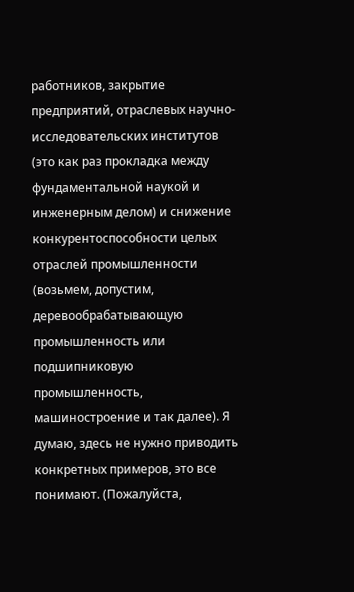работников, закрытие предприятий, отраслевых научно-исследовательских институтов (это как раз прокладка между фундаментальной наукой и инженерным делом) и снижение конкурентоспособности целых отраслей промышленности (возьмем, допустим, деревообрабатывающую промышленность или подшипниковую промышленность, машиностроение и так далее). Я думаю, здесь не нужно приводить конкретных примеров, это все понимают. (Пожалуйста,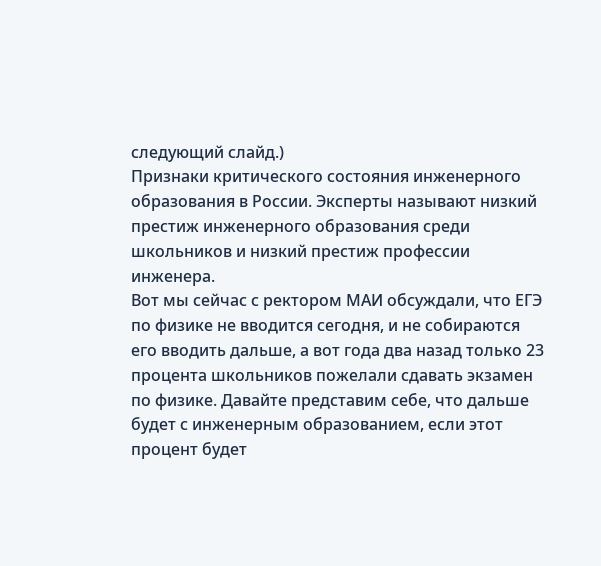следующий слайд.)
Признаки критического состояния инженерного образования в России. Эксперты называют низкий престиж инженерного образования среди школьников и низкий престиж профессии инженера.
Вот мы сейчас с ректором МАИ обсуждали, что ЕГЭ по физике не вводится сегодня, и не собираются его вводить дальше, а вот года два назад только 23 процента школьников пожелали сдавать экзамен по физике. Давайте представим себе, что дальше будет с инженерным образованием, если этот процент будет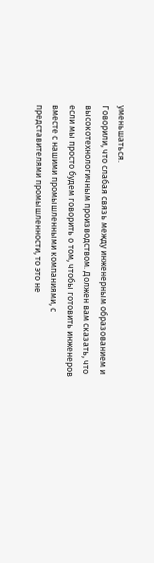уменьшаться.
Говорили, что слабая связь между инженерным образованием и высокотехнологичным производством. Должен вам сказать, что если мы просто будем говорить о том, чтобы готовить инженеров вместе с нашими промышленными компаниями, с представителями промышленности, то это не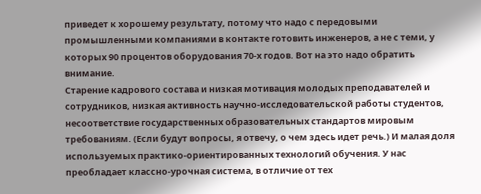приведет к хорошему результату, потому что надо с передовыми промышленными компаниями в контакте готовить инженеров, а не с теми, у которых 90 процентов оборудования 70-х годов. Вот на это надо обратить внимание.
Старение кадрового состава и низкая мотивация молодых преподавателей и сотрудников, низкая активность научно-исследовательской работы студентов, несоответствие государственных образовательных стандартов мировым требованиям. (Если будут вопросы, я отвечу, о чем здесь идет речь.) И малая доля используемых практико-ориентированных технологий обучения. У нас преобладает классно-урочная система, в отличие от тех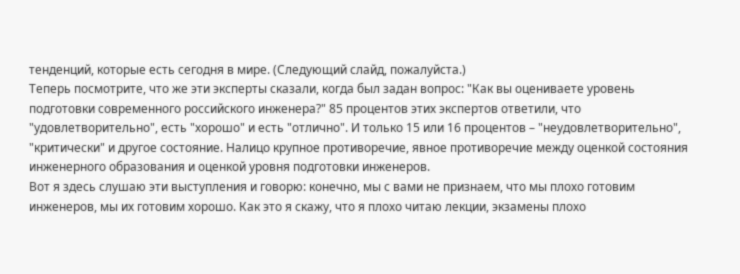тенденций, которые есть сегодня в мире. (Следующий слайд, пожалуйста.)
Теперь посмотрите, что же эти эксперты сказали, когда был задан вопрос: "Как вы оцениваете уровень подготовки современного российского инженера?" 85 процентов этих экспертов ответили, что "удовлетворительно", есть "хорошо" и есть "отлично". И только 15 или 16 процентов – "неудовлетворительно", "критически" и другое состояние. Налицо крупное противоречие, явное противоречие между оценкой состояния инженерного образования и оценкой уровня подготовки инженеров.
Вот я здесь слушаю эти выступления и говорю: конечно, мы с вами не признаем, что мы плохо готовим инженеров, мы их готовим хорошо. Как это я скажу, что я плохо читаю лекции, экзамены плохо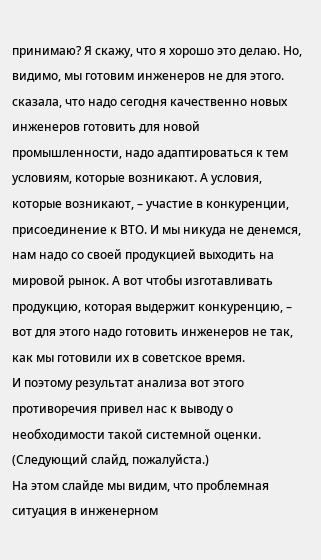принимаю? Я скажу, что я хорошо это делаю. Но, видимо, мы готовим инженеров не для этого.
сказала, что надо сегодня качественно новых инженеров готовить для новой промышленности, надо адаптироваться к тем условиям, которые возникают. А условия, которые возникают, – участие в конкуренции, присоединение к ВТО. И мы никуда не денемся, нам надо со своей продукцией выходить на мировой рынок. А вот чтобы изготавливать продукцию, которая выдержит конкуренцию, – вот для этого надо готовить инженеров не так, как мы готовили их в советское время.
И поэтому результат анализа вот этого противоречия привел нас к выводу о необходимости такой системной оценки. (Следующий слайд, пожалуйста.)
На этом слайде мы видим, что проблемная ситуация в инженерном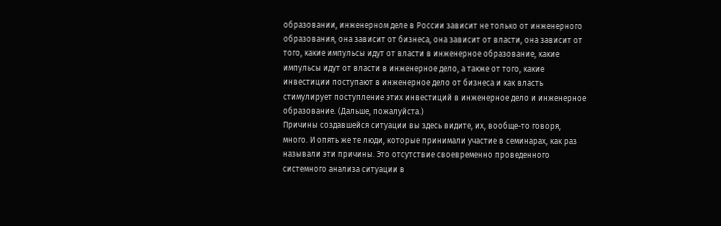образовании, инженерном деле в России зависит не только от инженерного образования, она зависит от бизнеса, она зависит от власти, она зависит от того, какие импульсы идут от власти в инженерное образование, какие импульсы идут от власти в инженерное дело, а также от того, какие инвестиции поступают в инженерное дело от бизнеса и как власть стимулирует поступление этих инвестиций в инженерное дело и инженерное образование. (Дальше, пожалуйста.)
Причины создавшейся ситуации вы здесь видите, их, вообще-то говоря, много. И опять же те люди, которые принимали участие в семинарах, как раз называли эти причины. Это отсутствие своевременно проведенного системного анализа ситуации в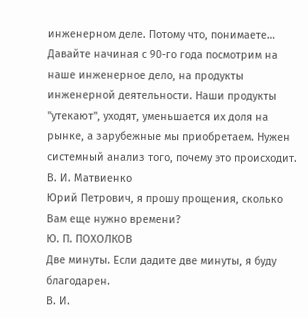инженерном деле. Потому что, понимаете… Давайте начиная с 90-го года посмотрим на наше инженерное дело, на продукты инженерной деятельности. Наши продукты "утекают", уходят, уменьшается их доля на рынке, а зарубежные мы приобретаем. Нужен системный анализ того, почему это происходит.
В. И. Матвиенко
Юрий Петрович, я прошу прощения, сколько Вам еще нужно времени?
Ю. П. ПОХОЛКОВ
Две минуты. Если дадите две минуты, я буду благодарен.
В. И.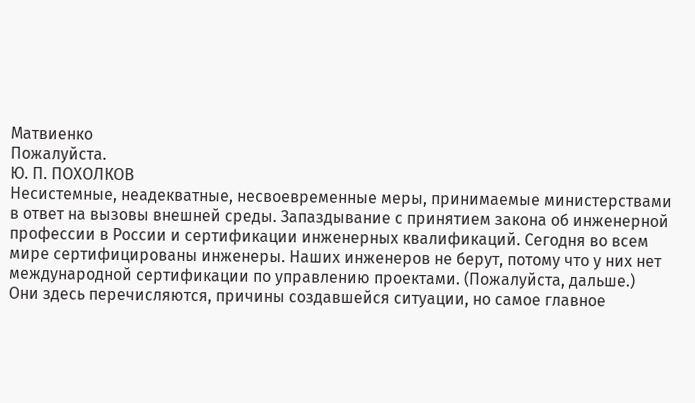Матвиенко
Пожалуйста.
Ю. П. ПОХОЛКОВ
Несистемные, неадекватные, несвоевременные меры, принимаемые министерствами в ответ на вызовы внешней среды. Запаздывание с принятием закона об инженерной профессии в России и сертификации инженерных квалификаций. Сегодня во всем мире сертифицированы инженеры. Наших инженеров не берут, потому что у них нет международной сертификации по управлению проектами. (Пожалуйста, дальше.)
Они здесь перечисляются, причины создавшейся ситуации, но самое главное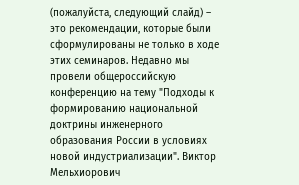(пожалуйста, следующий слайд) – это рекомендации, которые были сформулированы не только в ходе этих семинаров. Недавно мы провели общероссийскую конференцию на тему "Подходы к формированию национальной доктрины инженерного образования России в условиях новой индустриализации". Виктор Мельхиорович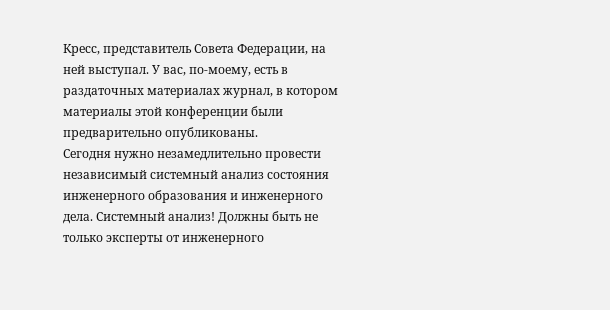Кресс, представитель Совета Федерации, на ней выступал. У вас, по-моему, есть в раздаточных материалах журнал, в котором материалы этой конференции были предварительно опубликованы.
Сегодня нужно незамедлительно провести независимый системный анализ состояния инженерного образования и инженерного дела. Системный анализ! Должны быть не только эксперты от инженерного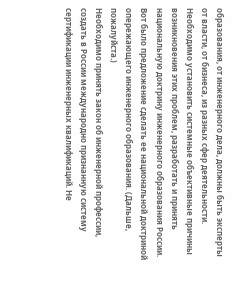образования, от инженерного дела, должны быть эксперты от власти, от бизнеса, из разных сфер деятельности. Необходимо установить системные объективные причины возникновения этих проблем, разработать и принять национальную доктрину инженерного образования России. Вот было предложение сделать ее национальной доктриной опережающего инженерного образования. (Дальше, пожалуйста.)
Необходимо принять закон об инженерной профессии, создать в России международно признанную систему сертификации инженерных квалификаций. Не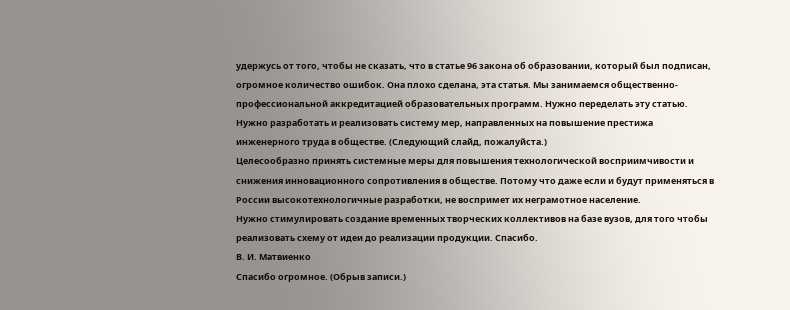удержусь от того, чтобы не сказать, что в статье 96 закона об образовании, который был подписан, огромное количество ошибок. Она плохо сделана, эта статья. Мы занимаемся общественно-профессиональной аккредитацией образовательных программ. Нужно переделать эту статью.
Нужно разработать и реализовать систему мер, направленных на повышение престижа инженерного труда в обществе. (Следующий слайд, пожалуйста.)
Целесообразно принять системные меры для повышения технологической восприимчивости и снижения инновационного сопротивления в обществе. Потому что даже если и будут применяться в России высокотехнологичные разработки, не воспримет их неграмотное население.
Нужно стимулировать создание временных творческих коллективов на базе вузов, для того чтобы реализовать схему от идеи до реализации продукции. Спасибо.
В. И. Матвиенко
Спасибо огромное. (Обрыв записи.)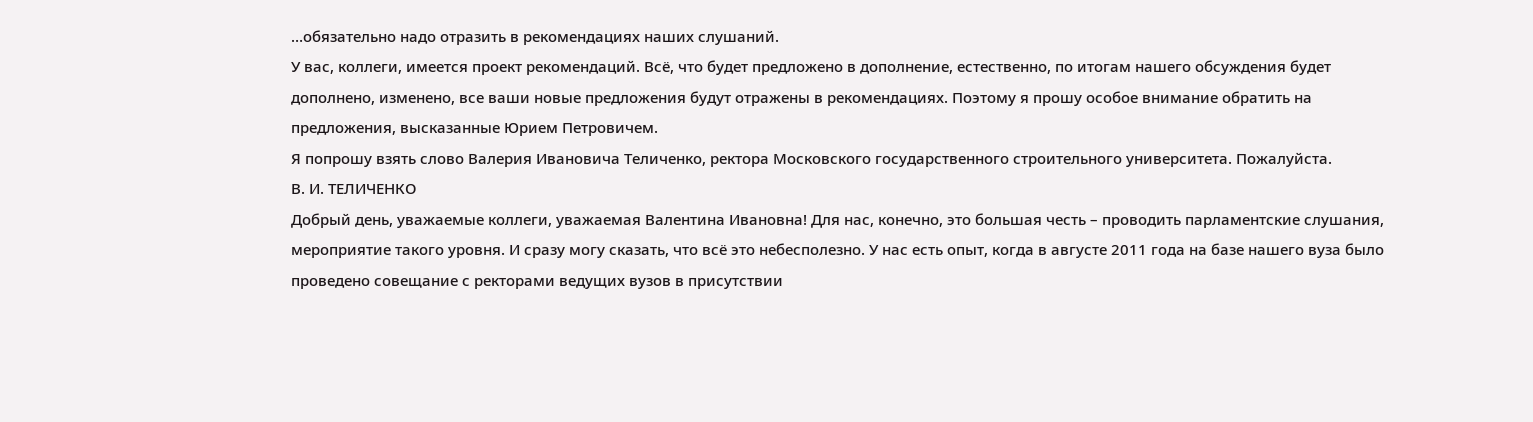…обязательно надо отразить в рекомендациях наших слушаний.
У вас, коллеги, имеется проект рекомендаций. Всё, что будет предложено в дополнение, естественно, по итогам нашего обсуждения будет дополнено, изменено, все ваши новые предложения будут отражены в рекомендациях. Поэтому я прошу особое внимание обратить на предложения, высказанные Юрием Петровичем.
Я попрошу взять слово Валерия Ивановича Теличенко, ректора Московского государственного строительного университета. Пожалуйста.
В. И. ТЕЛИЧЕНКО
Добрый день, уважаемые коллеги, уважаемая Валентина Ивановна! Для нас, конечно, это большая честь – проводить парламентские слушания, мероприятие такого уровня. И сразу могу сказать, что всё это небесполезно. У нас есть опыт, когда в августе 2011 года на базе нашего вуза было проведено совещание с ректорами ведущих вузов в присутствии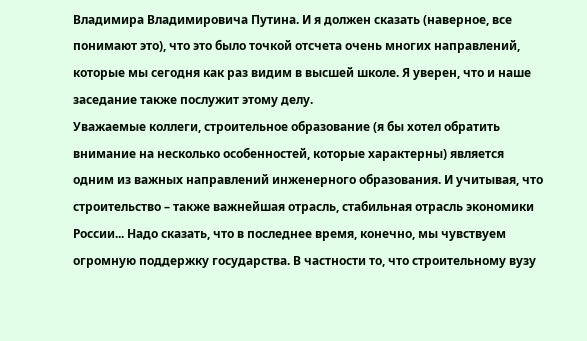Владимира Владимировича Путина. И я должен сказать (наверное, все понимают это), что это было точкой отсчета очень многих направлений, которые мы сегодня как раз видим в высшей школе. Я уверен, что и наше заседание также послужит этому делу.
Уважаемые коллеги, строительное образование (я бы хотел обратить внимание на несколько особенностей, которые характерны) является одним из важных направлений инженерного образования. И учитывая, что строительство – также важнейшая отрасль, стабильная отрасль экономики России... Надо сказать, что в последнее время, конечно, мы чувствуем огромную поддержку государства. В частности то, что строительному вузу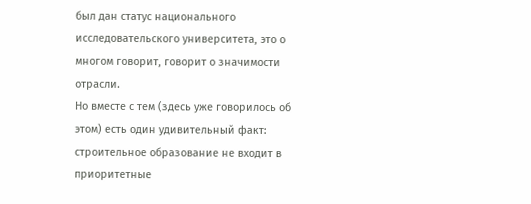был дан статус национального исследовательского университета, это о многом говорит, говорит о значимости отрасли.
Но вместе с тем (здесь уже говорилось об этом) есть один удивительный факт: строительное образование не входит в приоритетные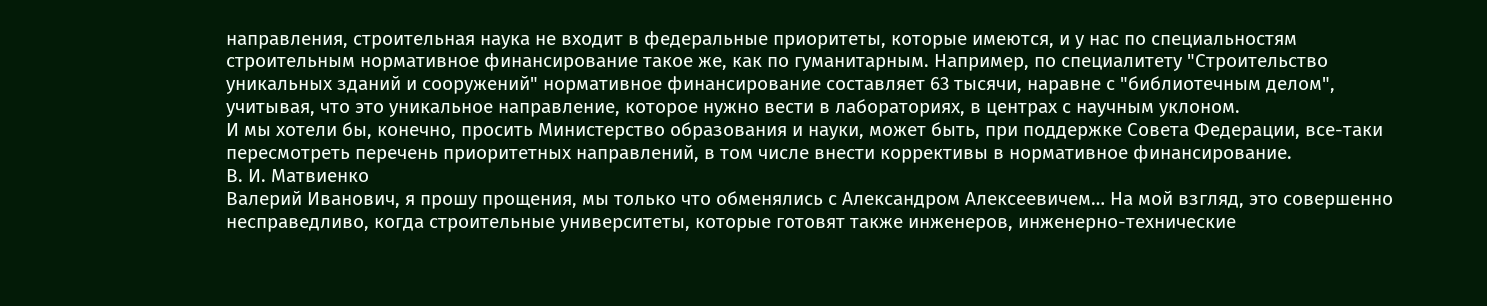направления, строительная наука не входит в федеральные приоритеты, которые имеются, и у нас по специальностям строительным нормативное финансирование такое же, как по гуманитарным. Например, по специалитету "Строительство уникальных зданий и сооружений" нормативное финансирование составляет 63 тысячи, наравне с "библиотечным делом", учитывая, что это уникальное направление, которое нужно вести в лабораториях, в центрах с научным уклоном.
И мы хотели бы, конечно, просить Министерство образования и науки, может быть, при поддержке Совета Федерации, все-таки пересмотреть перечень приоритетных направлений, в том числе внести коррективы в нормативное финансирование.
В. И. Матвиенко
Валерий Иванович, я прошу прощения, мы только что обменялись с Александром Алексеевичем… На мой взгляд, это совершенно несправедливо, когда строительные университеты, которые готовят также инженеров, инженерно-технические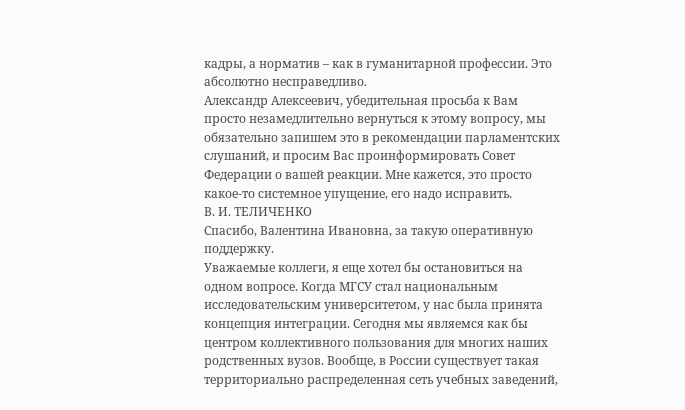кадры, а норматив – как в гуманитарной профессии. Это абсолютно несправедливо.
Александр Алексеевич, убедительная просьба к Вам просто незамедлительно вернуться к этому вопросу, мы обязательно запишем это в рекомендации парламентских слушаний, и просим Вас проинформировать Совет Федерации о вашей реакции. Мне кажется, это просто какое-то системное упущение, его надо исправить.
В. И. ТЕЛИЧЕНКО
Спасибо, Валентина Ивановна, за такую оперативную поддержку.
Уважаемые коллеги, я еще хотел бы остановиться на одном вопросе. Когда МГСУ стал национальным исследовательским университетом, у нас была принята концепция интеграции. Сегодня мы являемся как бы центром коллективного пользования для многих наших родственных вузов. Вообще, в России существует такая территориально распределенная сеть учебных заведений,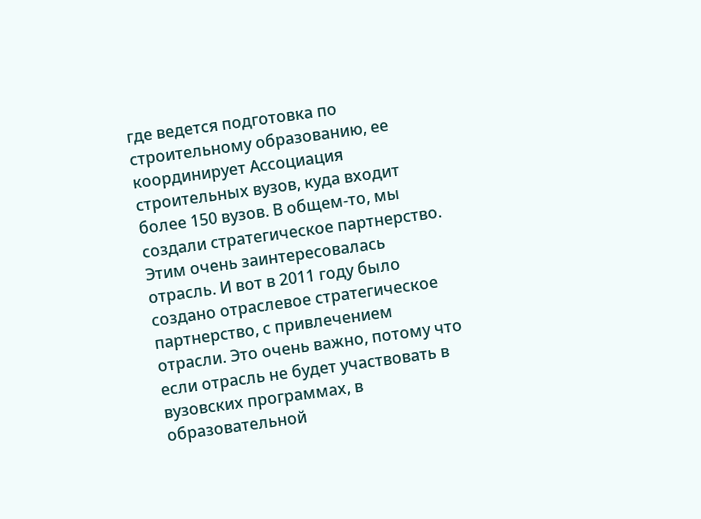где ведется подготовка по строительному образованию, ее координирует Ассоциация строительных вузов, куда входит более 150 вузов. В общем-то, мы создали стратегическое партнерство. Этим очень заинтересовалась отрасль. И вот в 2011 году было создано отраслевое стратегическое партнерство, с привлечением отрасли. Это очень важно, потому что если отрасль не будет участвовать в вузовских программах, в образовательной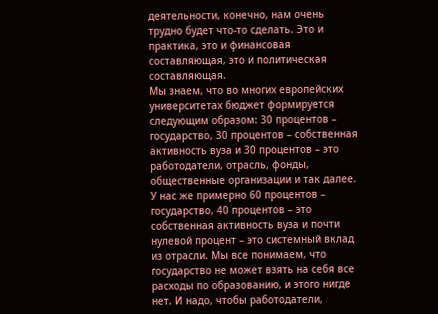деятельности, конечно, нам очень трудно будет что-то сделать. Это и практика, это и финансовая составляющая, это и политическая составляющая.
Мы знаем, что во многих европейских университетах бюджет формируется следующим образом: 30 процентов – государство, 30 процентов – собственная активность вуза и 30 процентов – это работодатели, отрасль, фонды, общественные организации и так далее. У нас же примерно 60 процентов – государство, 40 процентов – это собственная активность вуза и почти нулевой процент – это системный вклад из отрасли. Мы все понимаем, что государство не может взять на себя все расходы по образованию, и этого нигде нет. И надо, чтобы работодатели,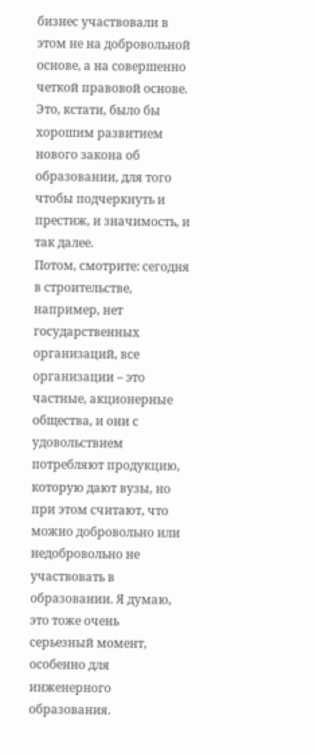бизнес участвовали в этом не на добровольной основе, а на совершенно четкой правовой основе. Это, кстати, было бы хорошим развитием нового закона об образовании, для того чтобы подчеркнуть и престиж, и значимость, и так далее.
Потом, смотрите: сегодня в строительстве, например, нет государственных организаций, все организации – это частные, акционерные общества, и они с удовольствием потребляют продукцию, которую дают вузы, но при этом считают, что можно добровольно или недобровольно не участвовать в образовании. Я думаю, это тоже очень серьезный момент, особенно для инженерного образования.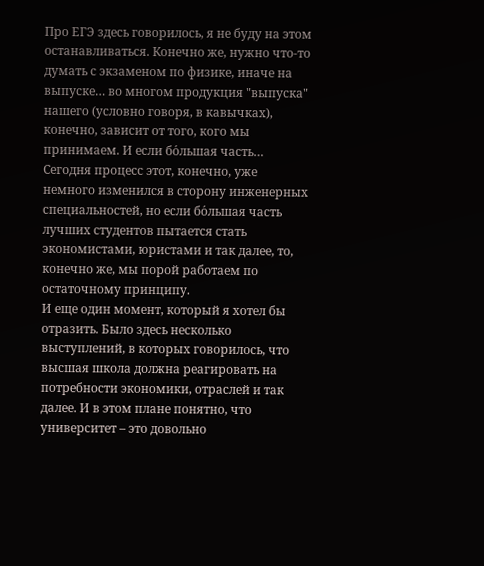Про ЕГЭ здесь говорилось, я не буду на этом останавливаться. Конечно же, нужно что-то думать с экзаменом по физике, иначе на выпуске… во многом продукция "выпуска" нашего (условно говоря, в кавычках), конечно, зависит от того, кого мы принимаем. И если бо́льшая часть… Сегодня процесс этот, конечно, уже немного изменился в сторону инженерных специальностей, но если бо́льшая часть лучших студентов пытается стать экономистами, юристами и так далее, то, конечно же, мы порой работаем по остаточному принципу.
И еще один момент, который я хотел бы отразить. Было здесь несколько выступлений, в которых говорилось, что высшая школа должна реагировать на потребности экономики, отраслей и так далее. И в этом плане понятно, что университет – это довольно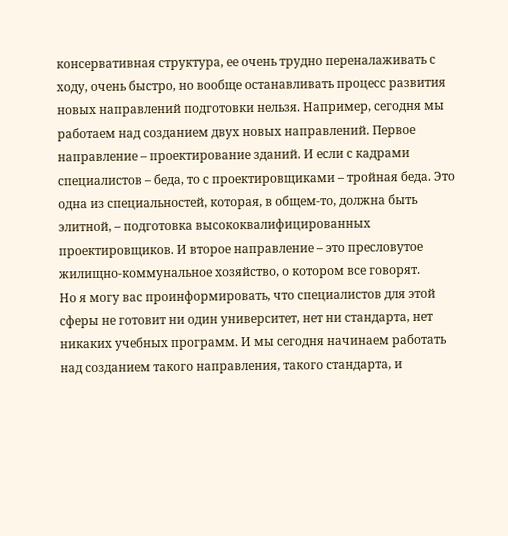консервативная структура, ее очень трудно переналаживать с ходу, очень быстро, но вообще останавливать процесс развития новых направлений подготовки нельзя. Например, сегодня мы работаем над созданием двух новых направлений. Первое направление – проектирование зданий. И если с кадрами специалистов – беда, то с проектировщиками – тройная беда. Это одна из специальностей, которая, в общем-то, должна быть элитной, – подготовка высококвалифицированных проектировщиков. И второе направление – это пресловутое жилищно-коммунальное хозяйство, о котором все говорят.
Но я могу вас проинформировать, что специалистов для этой сферы не готовит ни один университет, нет ни стандарта, нет никаких учебных программ. И мы сегодня начинаем работать над созданием такого направления, такого стандарта, и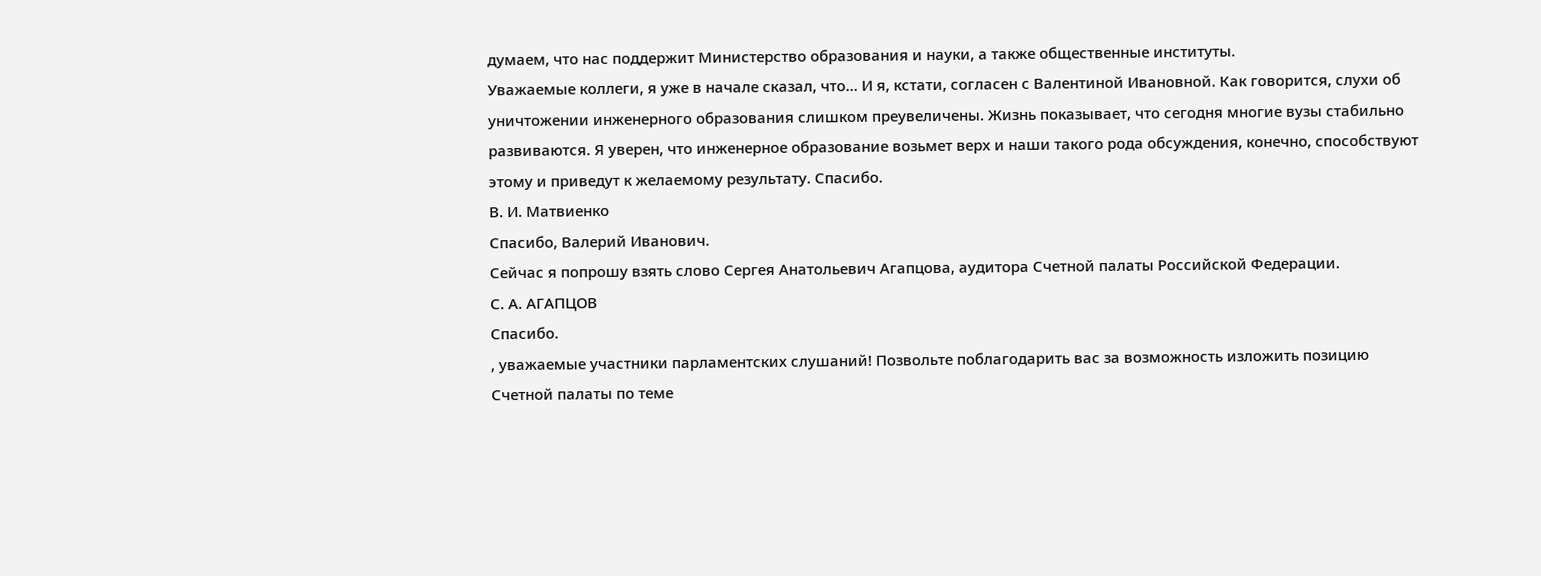думаем, что нас поддержит Министерство образования и науки, а также общественные институты.
Уважаемые коллеги, я уже в начале сказал, что… И я, кстати, согласен с Валентиной Ивановной. Как говорится, слухи об уничтожении инженерного образования слишком преувеличены. Жизнь показывает, что сегодня многие вузы стабильно развиваются. Я уверен, что инженерное образование возьмет верх и наши такого рода обсуждения, конечно, способствуют этому и приведут к желаемому результату. Спасибо.
В. И. Матвиенко
Спасибо, Валерий Иванович.
Сейчас я попрошу взять слово Сергея Анатольевич Агапцова, аудитора Счетной палаты Российской Федерации.
С. А. АГАПЦОВ
Спасибо.
, уважаемые участники парламентских слушаний! Позвольте поблагодарить вас за возможность изложить позицию Счетной палаты по теме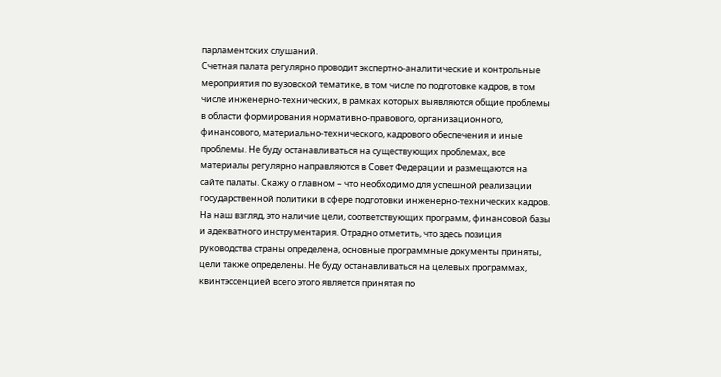парламентских слушаний.
Счетная палата регулярно проводит экспертно-аналитические и контрольные мероприятия по вузовской тематике, в том числе по подготовке кадров, в том числе инженерно-технических, в рамках которых выявляются общие проблемы в области формирования нормативно-правового, организационного, финансового, материально-технического, кадрового обеспечения и иные проблемы. Не буду останавливаться на существующих проблемах, все материалы регулярно направляются в Совет Федерации и размещаются на сайте палаты. Скажу о главном – что необходимо для успешной реализации государственной политики в сфере подготовки инженерно-технических кадров.
На наш взгляд, это наличие цели, соответствующих программ, финансовой базы и адекватного инструментария. Отрадно отметить, что здесь позиция руководства страны определена, основные программные документы приняты, цели также определены. Не буду останавливаться на целевых программах, квинтэссенцией всего этого является принятая по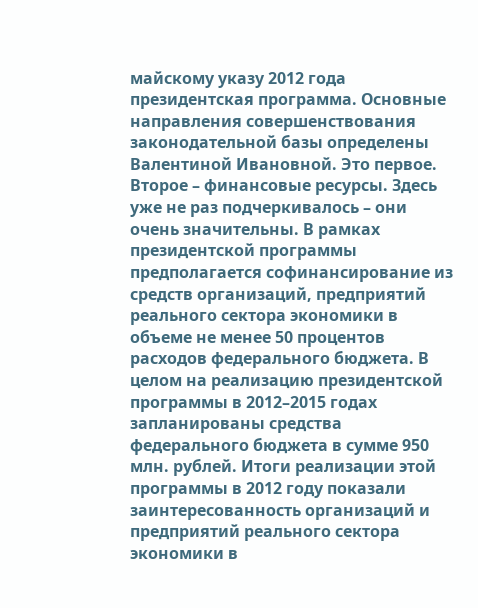майскому указу 2012 года президентская программа. Основные направления совершенствования законодательной базы определены Валентиной Ивановной. Это первое.
Второе – финансовые ресурсы. Здесь уже не раз подчеркивалось – они очень значительны. В рамках президентской программы предполагается софинансирование из средств организаций, предприятий реального сектора экономики в объеме не менее 50 процентов расходов федерального бюджета. В целом на реализацию президентской программы в 2012–2015 годах запланированы средства федерального бюджета в сумме 950 млн. рублей. Итоги реализации этой программы в 2012 году показали заинтересованность организаций и предприятий реального сектора экономики в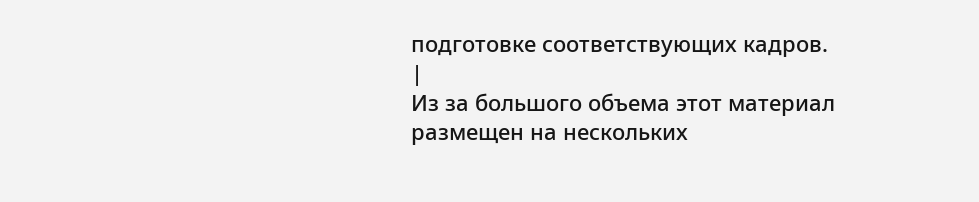подготовке соответствующих кадров.
|
Из за большого объема этот материал размещен на нескольких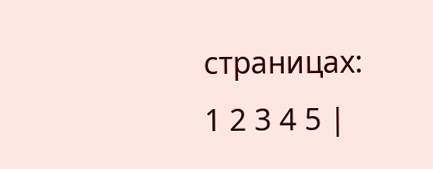страницах:
1 2 3 4 5 |